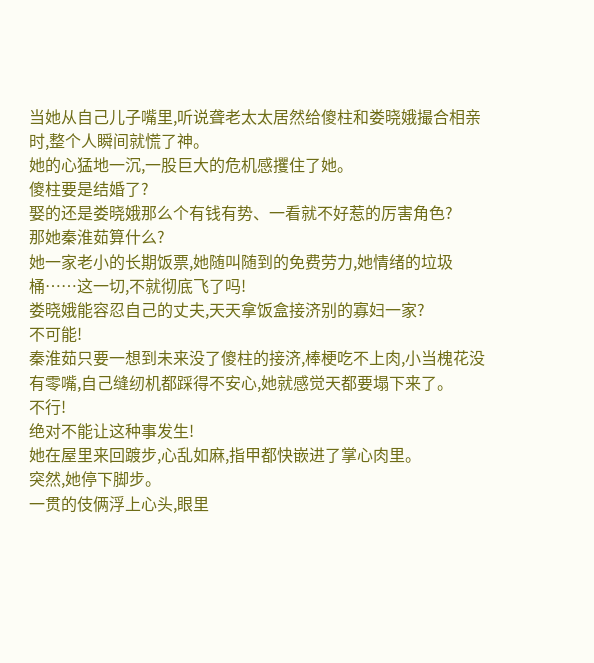当她从自己儿子嘴里,听说聋老太太居然给傻柱和娄晓娥撮合相亲时,整个人瞬间就慌了神。
她的心猛地一沉,一股巨大的危机感攫住了她。
傻柱要是结婚了?
娶的还是娄晓娥那么个有钱有势、一看就不好惹的厉害角色?
那她秦淮茹算什么?
她一家老小的长期饭票,她随叫随到的免费劳力,她情绪的垃圾桶……这一切,不就彻底飞了吗!
娄晓娥能容忍自己的丈夫,天天拿饭盒接济别的寡妇一家?
不可能!
秦淮茹只要一想到未来没了傻柱的接济,棒梗吃不上肉,小当槐花没有零嘴,自己缝纫机都踩得不安心,她就感觉天都要塌下来了。
不行!
绝对不能让这种事发生!
她在屋里来回踱步,心乱如麻,指甲都快嵌进了掌心肉里。
突然,她停下脚步。
一贯的伎俩浮上心头,眼里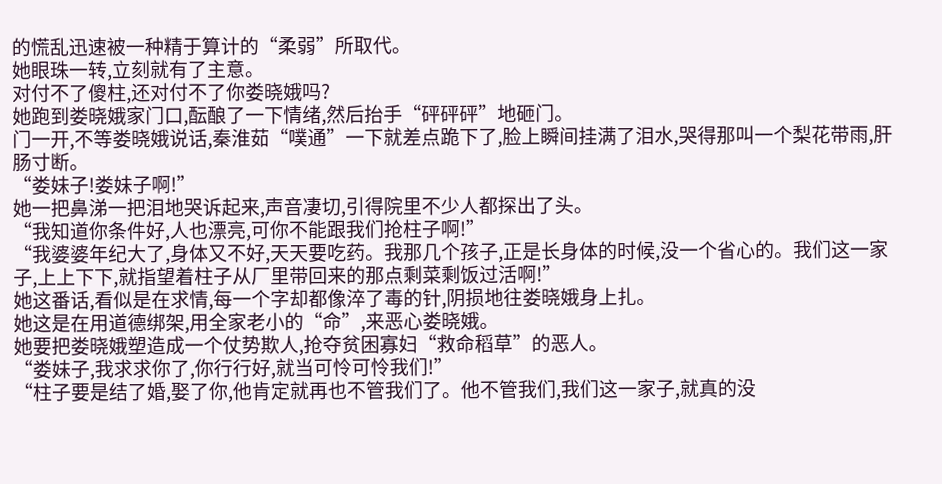的慌乱迅速被一种精于算计的“柔弱”所取代。
她眼珠一转,立刻就有了主意。
对付不了傻柱,还对付不了你娄晓娥吗?
她跑到娄晓娥家门口,酝酿了一下情绪,然后抬手“砰砰砰”地砸门。
门一开,不等娄晓娥说话,秦淮茹“噗通”一下就差点跪下了,脸上瞬间挂满了泪水,哭得那叫一个梨花带雨,肝肠寸断。
“娄妹子!娄妹子啊!”
她一把鼻涕一把泪地哭诉起来,声音凄切,引得院里不少人都探出了头。
“我知道你条件好,人也漂亮,可你不能跟我们抢柱子啊!”
“我婆婆年纪大了,身体又不好,天天要吃药。我那几个孩子,正是长身体的时候,没一个省心的。我们这一家子,上上下下,就指望着柱子从厂里带回来的那点剩菜剩饭过活啊!”
她这番话,看似是在求情,每一个字却都像淬了毒的针,阴损地往娄晓娥身上扎。
她这是在用道德绑架,用全家老小的“命”,来恶心娄晓娥。
她要把娄晓娥塑造成一个仗势欺人,抢夺贫困寡妇“救命稻草”的恶人。
“娄妹子,我求求你了,你行行好,就当可怜可怜我们!”
“柱子要是结了婚,娶了你,他肯定就再也不管我们了。他不管我们,我们这一家子,就真的没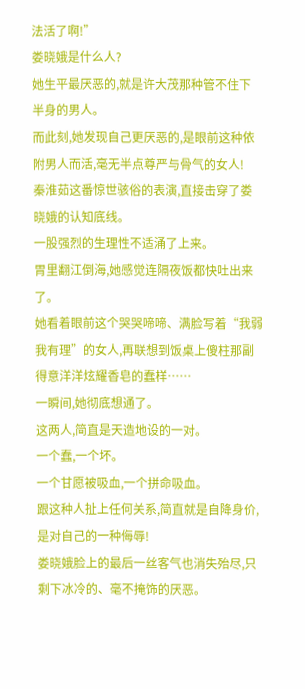法活了啊!”
娄晓娥是什么人?
她生平最厌恶的,就是许大茂那种管不住下半身的男人。
而此刻,她发现自己更厌恶的,是眼前这种依附男人而活,毫无半点尊严与骨气的女人!
秦淮茹这番惊世骇俗的表演,直接击穿了娄晓娥的认知底线。
一股强烈的生理性不适涌了上来。
胃里翻江倒海,她感觉连隔夜饭都快吐出来了。
她看着眼前这个哭哭啼啼、满脸写着“我弱我有理”的女人,再联想到饭桌上傻柱那副得意洋洋炫耀香皂的蠢样……
一瞬间,她彻底想通了。
这两人,简直是天造地设的一对。
一个蠢,一个坏。
一个甘愿被吸血,一个拼命吸血。
跟这种人扯上任何关系,简直就是自降身价,是对自己的一种侮辱!
娄晓娥脸上的最后一丝客气也消失殆尽,只剩下冰冷的、毫不掩饰的厌恶。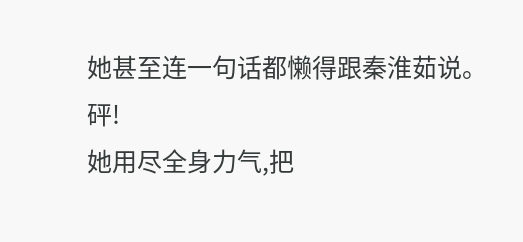她甚至连一句话都懒得跟秦淮茹说。
砰!
她用尽全身力气,把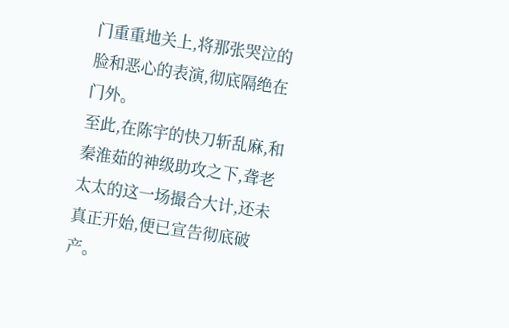门重重地关上,将那张哭泣的脸和恶心的表演,彻底隔绝在门外。
至此,在陈宇的快刀斩乱麻,和秦淮茹的神级助攻之下,聋老太太的这一场撮合大计,还未真正开始,便已宣告彻底破产。